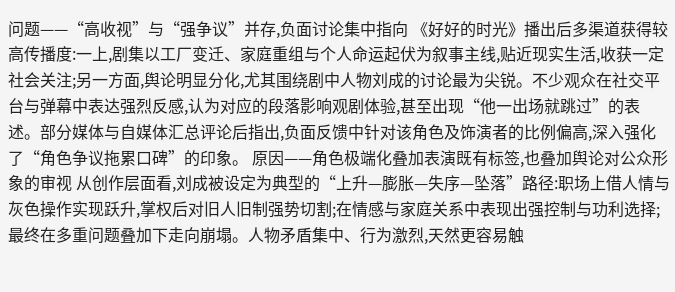问题——“高收视”与“强争议”并存,负面讨论集中指向 《好好的时光》播出后多渠道获得较高传播度:一上,剧集以工厂变迁、家庭重组与个人命运起伏为叙事主线,贴近现实生活,收获一定社会关注;另一方面,舆论明显分化,尤其围绕剧中人物刘成的讨论最为尖锐。不少观众在社交平台与弹幕中表达强烈反感,认为对应的段落影响观剧体验,甚至出现“他一出场就跳过”的表述。部分媒体与自媒体汇总评论后指出,负面反馈中针对该角色及饰演者的比例偏高,深入强化了“角色争议拖累口碑”的印象。 原因——角色极端化叠加表演既有标签,也叠加舆论对公众形象的审视 从创作层面看,刘成被设定为典型的“上升—膨胀—失序—坠落”路径:职场上借人情与灰色操作实现跃升,掌权后对旧人旧制强势切割;在情感与家庭关系中表现出强控制与功利选择;最终在多重问题叠加下走向崩塌。人物矛盾集中、行为激烈,天然更容易触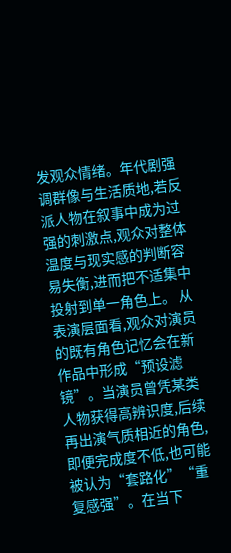发观众情绪。年代剧强调群像与生活质地,若反派人物在叙事中成为过强的刺激点,观众对整体温度与现实感的判断容易失衡,进而把不适集中投射到单一角色上。 从表演层面看,观众对演员的既有角色记忆会在新作品中形成“预设滤镜”。当演员曾凭某类人物获得高辨识度,后续再出演气质相近的角色,即便完成度不低,也可能被认为“套路化”“重复感强”。在当下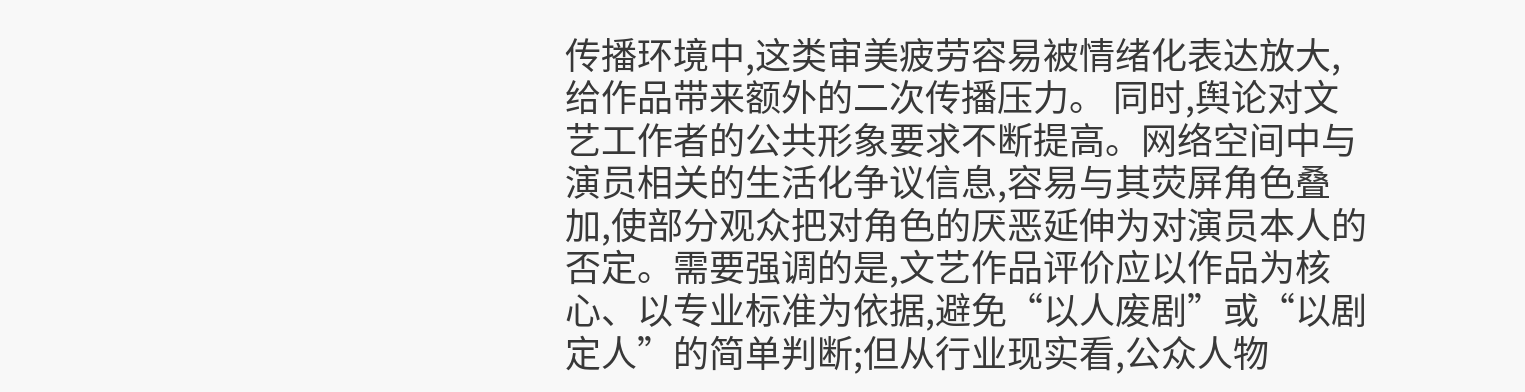传播环境中,这类审美疲劳容易被情绪化表达放大,给作品带来额外的二次传播压力。 同时,舆论对文艺工作者的公共形象要求不断提高。网络空间中与演员相关的生活化争议信息,容易与其荧屏角色叠加,使部分观众把对角色的厌恶延伸为对演员本人的否定。需要强调的是,文艺作品评价应以作品为核心、以专业标准为依据,避免“以人废剧”或“以剧定人”的简单判断;但从行业现实看,公众人物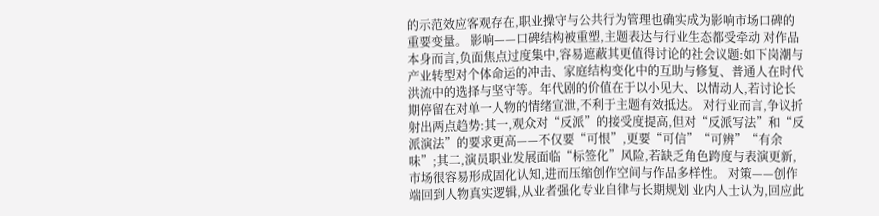的示范效应客观存在,职业操守与公共行为管理也确实成为影响市场口碑的重要变量。 影响——口碑结构被重塑,主题表达与行业生态都受牵动 对作品本身而言,负面焦点过度集中,容易遮蔽其更值得讨论的社会议题:如下岗潮与产业转型对个体命运的冲击、家庭结构变化中的互助与修复、普通人在时代洪流中的选择与坚守等。年代剧的价值在于以小见大、以情动人,若讨论长期停留在对单一人物的情绪宣泄,不利于主题有效抵达。 对行业而言,争议折射出两点趋势:其一,观众对“反派”的接受度提高,但对“反派写法”和“反派演法”的要求更高——不仅要“可恨”,更要“可信”“可辨”“有余味”;其二,演员职业发展面临“标签化”风险,若缺乏角色跨度与表演更新,市场很容易形成固化认知,进而压缩创作空间与作品多样性。 对策——创作端回到人物真实逻辑,从业者强化专业自律与长期规划 业内人士认为,回应此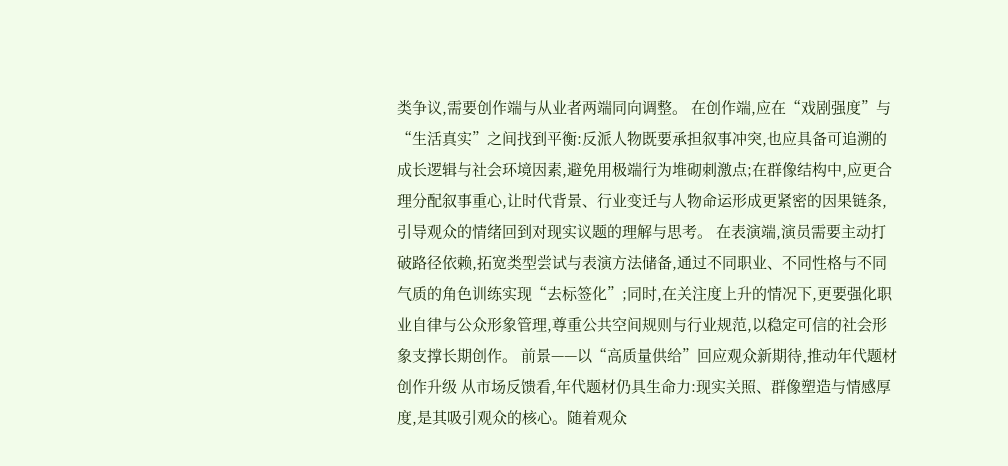类争议,需要创作端与从业者两端同向调整。 在创作端,应在“戏剧强度”与“生活真实”之间找到平衡:反派人物既要承担叙事冲突,也应具备可追溯的成长逻辑与社会环境因素,避免用极端行为堆砌刺激点;在群像结构中,应更合理分配叙事重心,让时代背景、行业变迁与人物命运形成更紧密的因果链条,引导观众的情绪回到对现实议题的理解与思考。 在表演端,演员需要主动打破路径依赖,拓宽类型尝试与表演方法储备,通过不同职业、不同性格与不同气质的角色训练实现“去标签化”;同时,在关注度上升的情况下,更要强化职业自律与公众形象管理,尊重公共空间规则与行业规范,以稳定可信的社会形象支撑长期创作。 前景——以“高质量供给”回应观众新期待,推动年代题材创作升级 从市场反馈看,年代题材仍具生命力:现实关照、群像塑造与情感厚度,是其吸引观众的核心。随着观众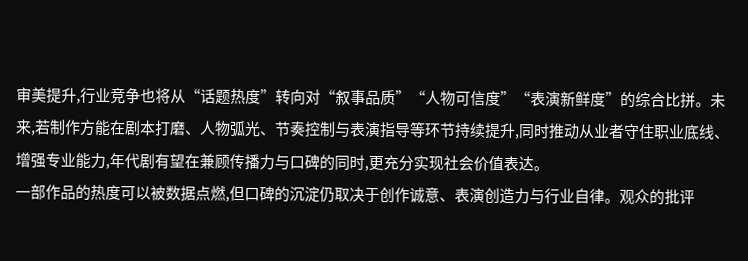审美提升,行业竞争也将从“话题热度”转向对“叙事品质”“人物可信度”“表演新鲜度”的综合比拼。未来,若制作方能在剧本打磨、人物弧光、节奏控制与表演指导等环节持续提升,同时推动从业者守住职业底线、增强专业能力,年代剧有望在兼顾传播力与口碑的同时,更充分实现社会价值表达。
一部作品的热度可以被数据点燃,但口碑的沉淀仍取决于创作诚意、表演创造力与行业自律。观众的批评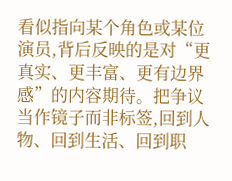看似指向某个角色或某位演员,背后反映的是对“更真实、更丰富、更有边界感”的内容期待。把争议当作镜子而非标签,回到人物、回到生活、回到职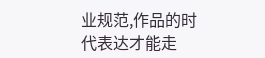业规范,作品的时代表达才能走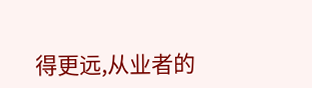得更远,从业者的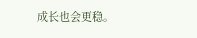成长也会更稳。